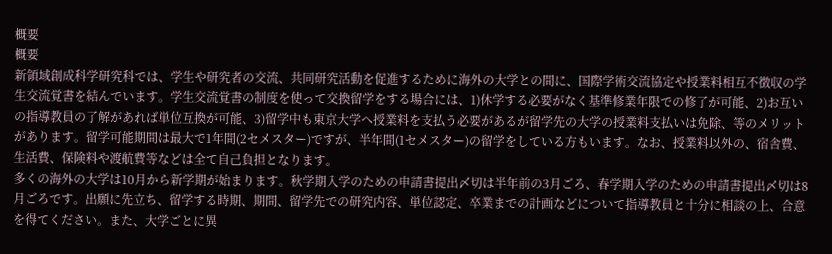概要
概要
新領域創成科学研究科では、学生や研究者の交流、共同研究活動を促進するために海外の大学との間に、国際学術交流協定や授業料相互不徴収の学生交流覚書を結んでいます。学生交流覚書の制度を使って交換留学をする場合には、1)休学する必要がなく基準修業年限での修了が可能、2)お互いの指導教員の了解があれば単位互換が可能、3)留学中も東京大学へ授業料を支払う必要があるが留学先の大学の授業料支払いは免除、等のメリットがあります。留学可能期間は最大で1年間(2セメスター)ですが、半年間(1セメスター)の留学をしている方もいます。なお、授業料以外の、宿舎費、生活費、保険料や渡航費等などは全て自己負担となります。
多くの海外の大学は10月から新学期が始まります。秋学期入学のための申請書提出〆切は半年前の3月ごろ、春学期入学のための申請書提出〆切は8月ごろです。出願に先立ち、留学する時期、期間、留学先での研究内容、単位認定、卒業までの計画などについて指導教員と十分に相談の上、合意を得てください。また、大学ごとに異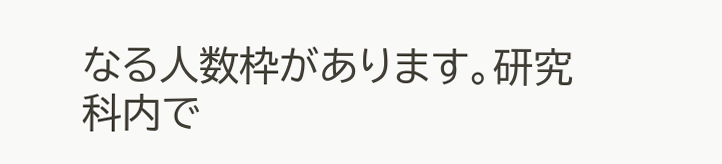なる人数枠があります。研究科内で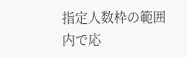指定人数枠の範囲内で応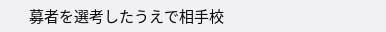募者を選考したうえで相手校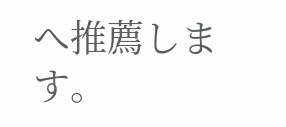へ推薦します。